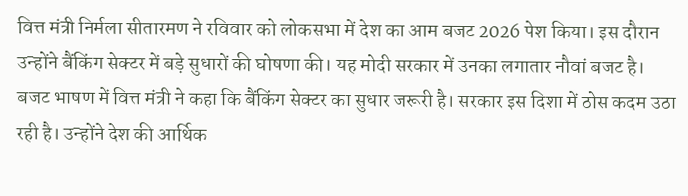वित्त मंत्री निर्मला सीतारमण ने रविवार को लोकसभा में देश का आम बजट 2026 पेश किया। इस दौरान उन्होंने बैंकिंग सेक्टर में बड़े सुधारों की घोषणा की। यह मोदी सरकार में उनका लगातार नौवां बजट है।
बजट भाषण में वित्त मंत्री ने कहा कि बैंकिंग सेक्टर का सुधार जरूरी है। सरकार इस दिशा में ठोस कदम उठा रही है। उन्होंने देश की आर्थिक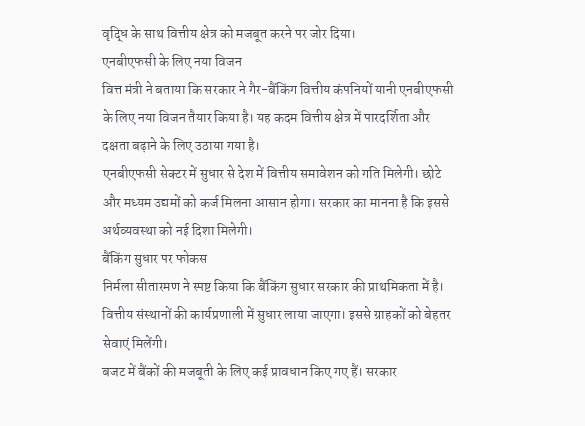वृद्धि के साथ वित्तीय क्षेत्र को मजबूत करने पर जोर दिया।
एनबीएफसी के लिए नया विजन
वित्त मंत्री ने बताया कि सरकार ने गैर-बैंकिंग वित्तीय कंपनियों यानी एनबीएफसी के लिए नया विजन तैयार किया है। यह कदम वित्तीय क्षेत्र में पारदर्शिता और दक्षता बढ़ाने के लिए उठाया गया है।
एनबीएफसी सेक्टर में सुधार से देश में वित्तीय समावेशन को गति मिलेगी। छोटे और मध्यम उद्यमों को कर्ज मिलना आसान होगा। सरकार का मानना है कि इससे अर्थव्यवस्था को नई दिशा मिलेगी।
बैंकिंग सुधार पर फोकस
निर्मला सीतारमण ने स्पष्ट किया कि बैंकिंग सुधार सरकार की प्राथमिकता में है। वित्तीय संस्थानों की कार्यप्रणाली में सुधार लाया जाएगा। इससे ग्राहकों को बेहतर सेवाएं मिलेंगी।
बजट में बैंकों की मजबूती के लिए कई प्रावधान किए गए हैं। सरकार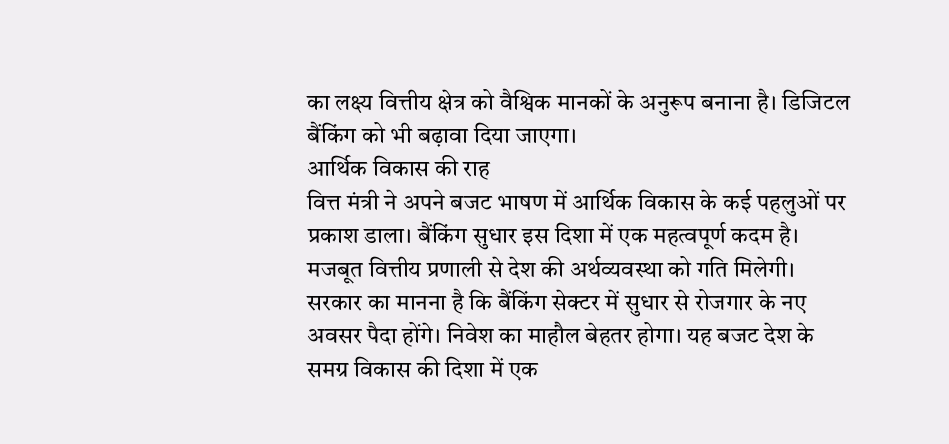का लक्ष्य वित्तीय क्षेत्र को वैश्विक मानकों के अनुरूप बनाना है। डिजिटल बैंकिंग को भी बढ़ावा दिया जाएगा।
आर्थिक विकास की राह
वित्त मंत्री ने अपने बजट भाषण में आर्थिक विकास के कई पहलुओं पर प्रकाश डाला। बैंकिंग सुधार इस दिशा में एक महत्वपूर्ण कदम है। मजबूत वित्तीय प्रणाली से देश की अर्थव्यवस्था को गति मिलेगी।
सरकार का मानना है कि बैंकिंग सेक्टर में सुधार से रोजगार के नए अवसर पैदा होंगे। निवेश का माहौल बेहतर होगा। यह बजट देश के समग्र विकास की दिशा में एक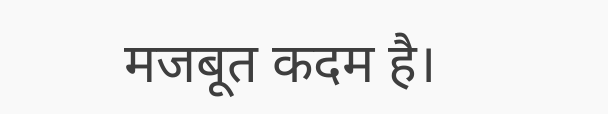मजबूत कदम है।